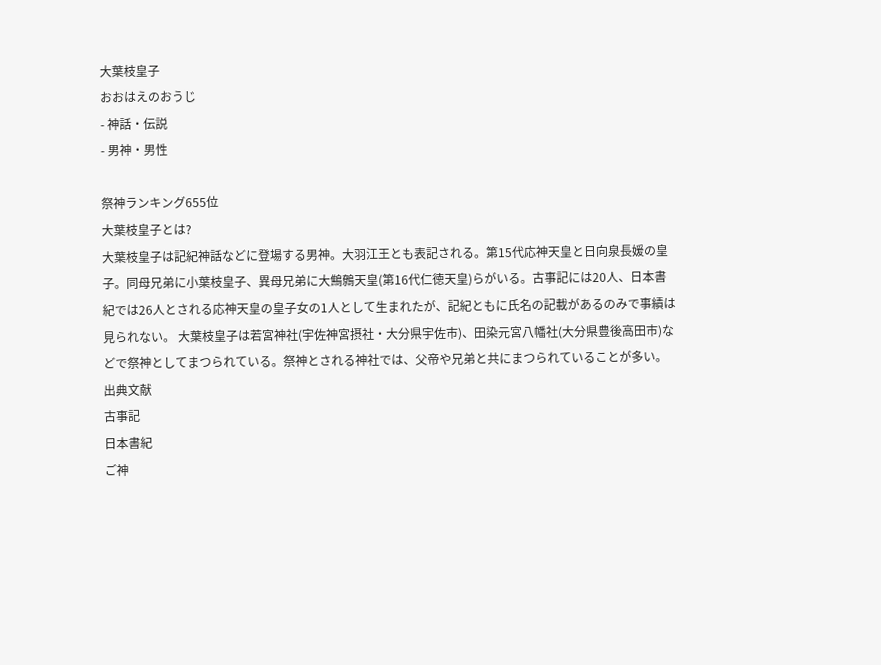大葉枝皇子
おおはえのおうじ
- 神話・伝説
- 男神・男性

祭神ランキング655位
大葉枝皇子とは?
大葉枝皇子は記紀神話などに登場する男神。大羽江王とも表記される。第15代応神天皇と日向泉長媛の皇子。同母兄弟に小葉枝皇子、異母兄弟に大鷦鷯天皇(第16代仁徳天皇)らがいる。古事記には20人、日本書紀では26人とされる応神天皇の皇子女の1人として生まれたが、記紀ともに氏名の記載があるのみで事績は見られない。 大葉枝皇子は若宮神社(宇佐神宮摂社・大分県宇佐市)、田染元宮八幡社(大分県豊後高田市)などで祭神としてまつられている。祭神とされる神社では、父帝や兄弟と共にまつられていることが多い。
出典文献
古事記
日本書紀
ご神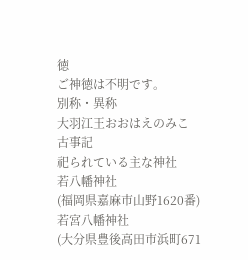徳
ご神徳は不明です。
別称・異称
大羽江王おおはえのみこ
古事記
祀られている主な神社
若八幡神社
(福岡県嘉麻市山野1620番)
若宮八幡神社
(大分県豊後高田市浜町671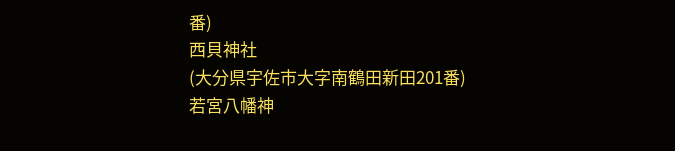番)
西貝神社
(大分県宇佐市大字南鶴田新田201番)
若宮八幡神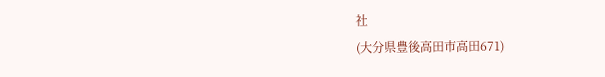社
(大分県豊後高田市高田671)